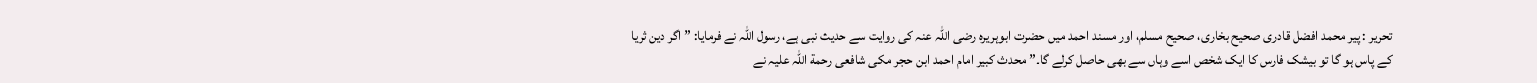تحریر : پیر محمد افضل قادری صحیح بخاری، صحیح مسلم، اور مسند احمد میں حضرت ابوہریرہ رضی اللہ عنہ کی روایت سے حدیث نبی ہے، رسول اللہ نے فرمایا: ”اگر دین ثریا کے پاس ہو گا تو بیشک فارس کا ایک شخص اسے وہاں سے بھی حاصل کرلے گا۔” محدث کبیر امام احمد ابن حجر مکی شافعی رحمة اللہ علیہ نے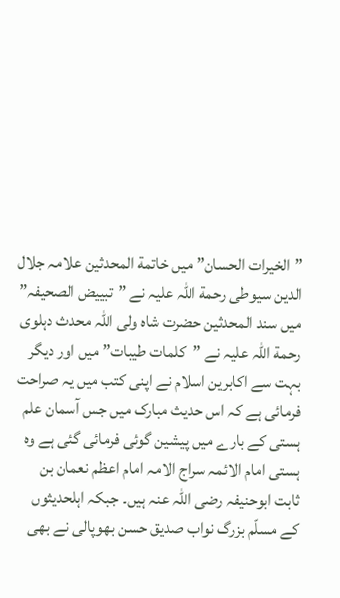”الخیرات الحسان” میں خاتمة المحدثین علامہ جلال الدین سیوطی رحمة اللہ علیہ نے ”تبییض الصحیفہ” میں سند المحدثین حضرت شاہ ولی اللہ محدث دہلوی رحمة اللہ علیہ نے ”کلمات طیبات” میں اور دیگر بہت سے اکابرین اسلام نے اپنی کتب میں یہ صراحت فرمائی ہے کہ اس حدیث مبارک میں جس آسمان علم ہستی کے بارے میں پیشین گوئی فرمائی گئی ہے وہ ہستی امام الائمہ سراج الامہ امام اعظم نعمان بن ثابت ابوحنیفہ رضی اللہ عنہ ہیں۔ جبکہ اہلحدیثوں کے مسلّم بزرگ نواب صدیق حسن بھوپالی نے بھی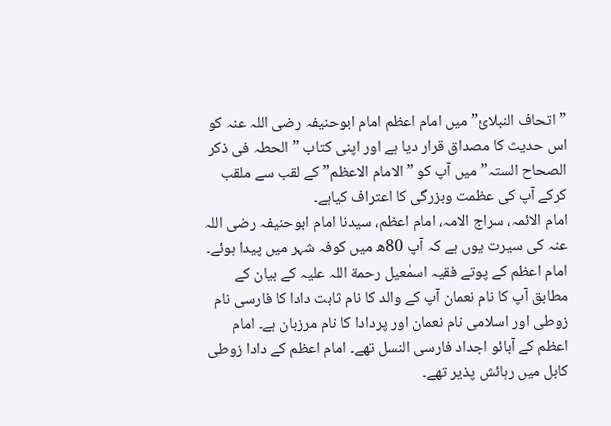”اتحاف النبلائ” میں امام اعظم امام ابوحنیفہ رضی اللہ عنہ کو اس حدیث کا مصداق قرار دیا ہے اور اپنی کتاب ”الحطہ فی ذکر الصحاح الستہ” میں آپ کو ”الامام الاعظم” کے لقب سے ملقب کرکے آپ کی عظمت وبزرگی کا اعتراف کیاہے۔
امام الائمہ، سراج الامہ، امام اعظم، سیدنا امام ابوحنیفہ رضی اللہ عنہ کی سیرت یوں ہے کہ آپ 80ھ میں کوفہ شہر میں پیدا ہوئے۔ امام اعظم کے پوتے فقیہ اسمٰعیل رحمة اللہ علیہ کے بیان کے مطابق آپ کا نام نعمان آپ کے والد کا نام ثابت دادا کا فارسی نام زوطی اور اسلامی نام نعمان اور پردادا کا نام مرزبان ہے۔ امام اعظم کے آبائو اجداد فارسی النسل تھے۔ امام اعظم کے دادا زوطی کابل میں رہائش پذیر تھے۔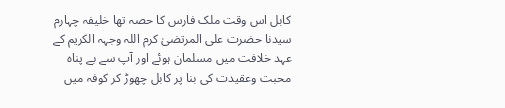کابل اس وقت ملک فارس کا حصہ تھا خلیفہ چہارم سیدنا حضرت علی المرتضیٰ کرم اللہ وجہہ الکریم کے عہد خلافت میں مسلمان ہوئے اور آپ سے بے پناہ محبت وعقیدت کی بنا پر کابل چھوڑ کر کوفہ میں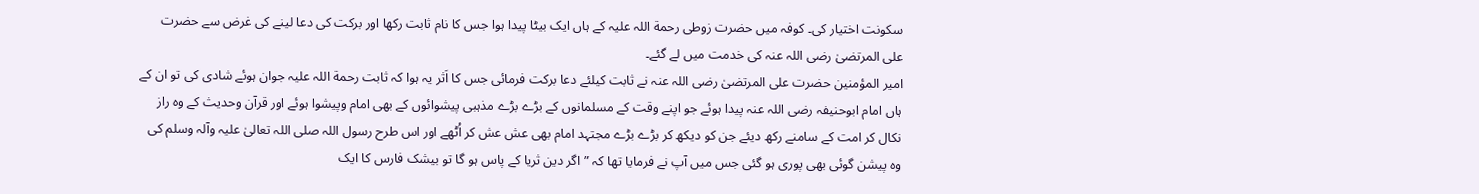سکونت اختیار کی۔ کوفہ میں حضرت زوطی رحمة اللہ علیہ کے ہاں ایک بیٹا پیدا ہوا جس کا نام ثابت رکھا اور برکت کی دعا لینے کی غرض سے حضرت علی المرتضیٰ رضی اللہ عنہ کی خدمت میں لے گئے۔
امیر المؤمنین حضرت علی المرتضیٰ رضی اللہ عنہ نے ثابت کیلئے دعا برکت فرمائی جس کا اَثر یہ ہوا کہ ثابت رحمة اللہ علیہ جوان ہوئے شادی کی تو ان کے ہاں امام ابوحنیفہ رضی اللہ عنہ پیدا ہوئے جو اپنے وقت کے مسلمانوں کے بڑے بڑے مذہبی پیشوائوں کے بھی امام وپیشوا ہوئے اور قرآن وحدیث کے وہ راز نکال کر امت کے سامنے رکھ دیئے جن کو دیکھ کر بڑے بڑے مجتہد امام بھی عش عش کر اُٹھے اور اس طرح رسول اللہ صلی اللہ تعالیٰ علیہ وآلہ وسلم کی وہ پیشن گوئی بھی پوری ہو گئی جس میں آپ نے فرمایا تھا کہ ”اگر دین ثریا کے پاس ہو گا تو بیشک فارس کا ایک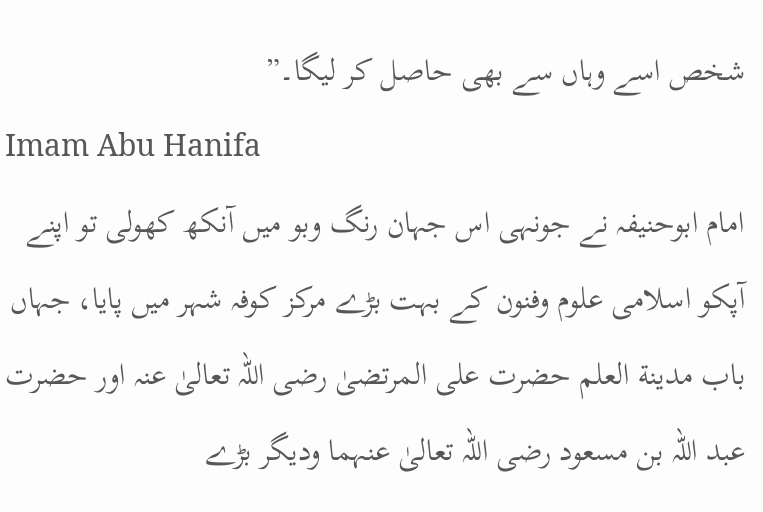شخص اسے وہاں سے بھی حاصل کر لیگا۔”
Imam Abu Hanifa
امام ابوحنیفہ نے جونہی اس جہان رنگ وبو میں آنکھ کھولی تو اپنے آپکو اسلامی علوم وفنون کے بہت بڑے مرکز کوفہ شہر میں پایا، جہاں باب مدینة العلم حضرت علی المرتضیٰ رضی اللہ تعالیٰ عنہ اور حضرت عبد اللہ بن مسعود رضی اللہ تعالیٰ عنہما ودیگر بڑے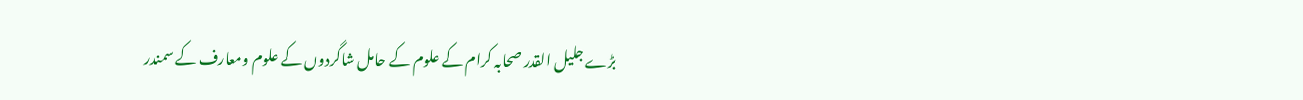بڑے جلیل القدر صحابہ کرام کے علوم کے حامل شاگردوں کے علوم ومعارف کے سمندر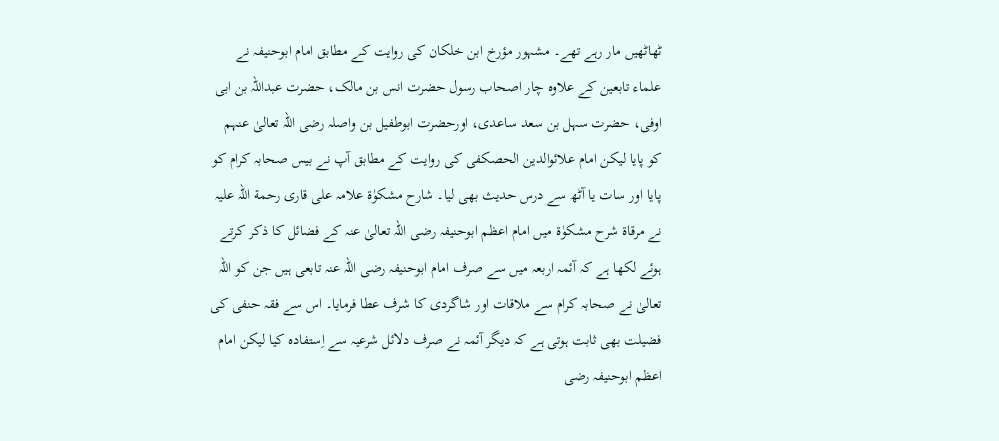ٹھاٹھیں مار رہے تھے۔ مشہور مؤرخ ابن خلکان کی روایت کے مطابق امام ابوحنیفہ نے علماء تابعین کے علاوہ چار اصحاب رسول حضرت انس بن مالک، حضرت عبداللہ بن ابی اوفی، حضرت سہل بن سعد ساعدی، اورحضرت ابوطفیل بن واصلہ رضی اللہ تعالیٰ عنہم کو پایا لیکن امام علائوالدین الحصکفی کی روایت کے مطابق آپ نے بیس صحابہ کرام کو پایا اور سات یا آٹھ سے درس حدیث بھی لیا۔ شارح مشکوٰة علامہ علی قاری رحمة اللہ علیہ نے مرقاة شرح مشکوٰة میں امام اعظم ابوحنیفہ رضی اللہ تعالیٰ عنہ کے فضائل کا ذکر کرتے ہوئے لکھا ہے کہ آئمہ اربعہ میں سے صرف امام ابوحنیفہ رضی اللہ عنہ تابعی ہیں جن کو اللہ تعالیٰ نے صحابہ کرام سے ملاقات اور شاگردی کا شرف عطا فرمایا۔ اس سے فقہ حنفی کی فضیلت بھی ثابت ہوتی ہے کہ دیگر آئمہ نے صرف دلائل شرعیہ سے اِستفادہ کیا لیکن امام اعظم ابوحنیفہ رضی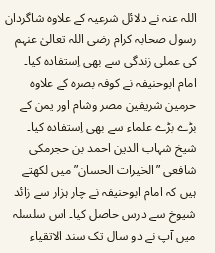اللہ عنہ نے دلائل شرعیہ کے علاوہ شاگردان رسول صحابہ کرام رضی اللہ تعالیٰ عنہم کی عملی زندگی سے بھی اِستفادہ کیا۔
امام ابوحنیفہ نے کوفہ بصرہ کے علاوہ حرمین شریفین مصر وشام اور یمن کے بڑے بڑے علماء سے بھی اِستفادہ کیا۔ شیخ شہاب الدین احمد بن حجرمکی شافعی ”الخیرات الحسان” میں لکھتے ہیں کہ امام ابوحنیفہ نے چار ہزار سے زائد شیوخ سے درس حاصل کیا۔ اس سلسلہ میں آپ نے دو سال تک سند الاتقیاء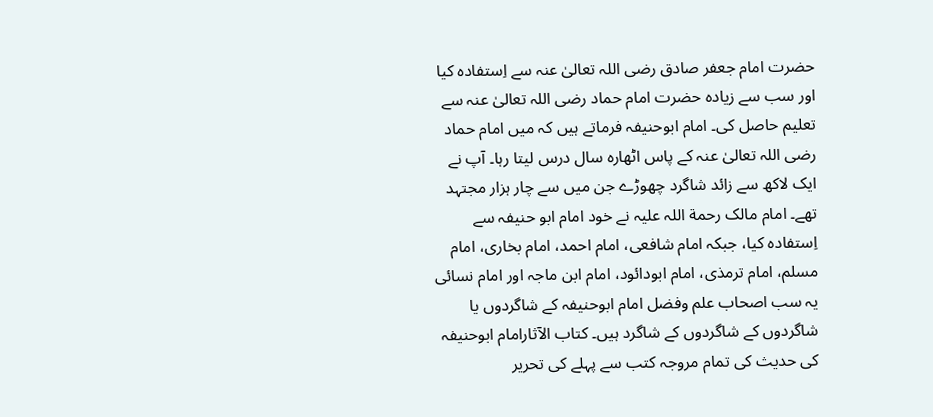حضرت امام جعفر صادق رضی اللہ تعالیٰ عنہ سے اِستفادہ کیا اور سب سے زیادہ حضرت امام حماد رضی اللہ تعالیٰ عنہ سے تعلیم حاصل کی۔ امام ابوحنیفہ فرماتے ہیں کہ میں امام حماد رضی اللہ تعالیٰ عنہ کے پاس اٹھارہ سال درس لیتا رہا۔ آپ نے ایک لاکھ سے زائد شاگرد چھوڑے جن میں سے چار ہزار مجتہد تھے۔ امام مالک رحمة اللہ علیہ نے خود امام ابو حنیفہ سے اِستفادہ کیا، جبکہ امام شافعی، امام احمد، امام بخاری، امام مسلم، امام ترمذی، امام ابودائود، امام ابن ماجہ اور امام نسائی یہ سب اصحاب علم وفضل امام ابوحنیفہ کے شاگردوں یا شاگردوں کے شاگردوں کے شاگرد ہیں۔ کتاب الآثارامام ابوحنیفہ کی حدیث کی تمام مروجہ کتب سے پہلے کی تحریر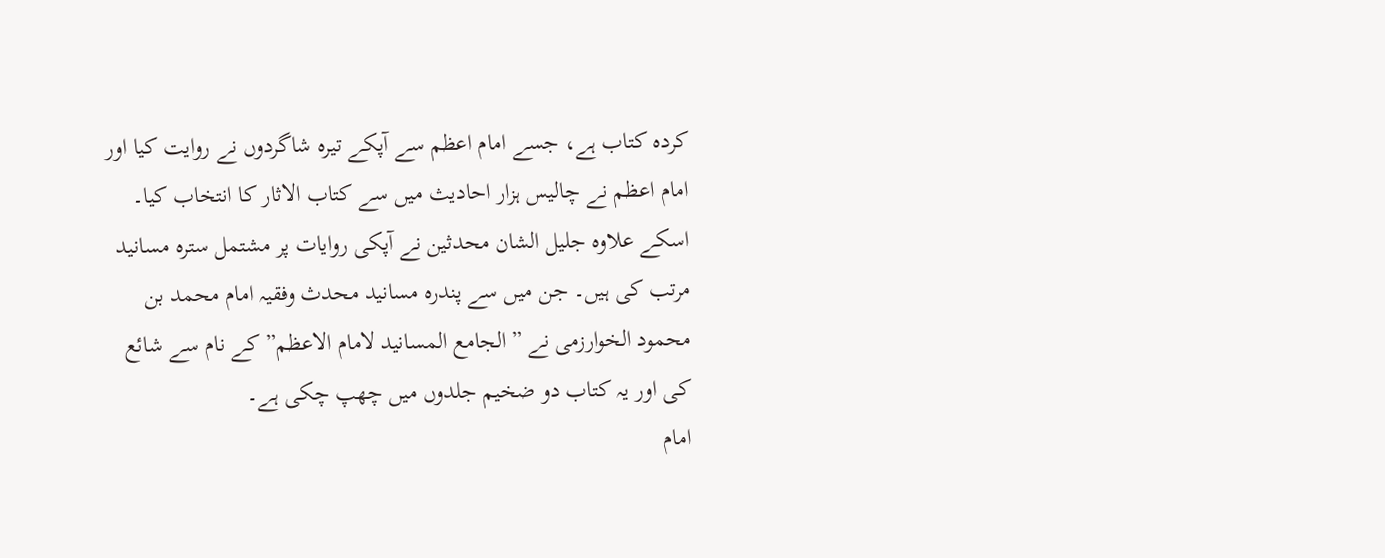کردہ کتاب ہے، جسے امام اعظم سے آپکے تیرہ شاگردوں نے روایت کیا اور امام اعظم نے چالیس ہزار احادیث میں سے کتاب الاثار کا انتخاب کیا۔ اسکے علاوہ جلیل الشان محدثین نے آپکی روایات پر مشتمل سترہ مسانید مرتب کی ہیں۔ جن میں سے پندرہ مسانید محدث وفقیہ امام محمد بن محمود الخوارزمی نے ”الجامع المسانید لامام الاعظم” کے نام سے شائع کی اور یہ کتاب دو ضخیم جلدوں میں چھپ چکی ہے۔
امام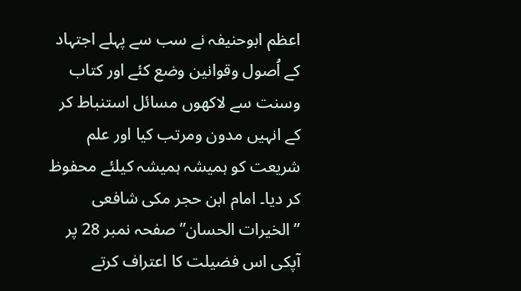اعظم ابوحنیفہ نے سب سے پہلے اجتہاد کے اُصول وقوانین وضع کئے اور کتاب وسنت سے لاکھوں مسائل استنباط کر کے انہیں مدون ومرتب کیا اور علم شریعت کو ہمیشہ ہمیشہ کیلئے محفوظ کر دیا۔ امام ابن حجر مکی شافعی ”الخیرات الحسان” صفحہ نمبر 28 پر آپکی اس فضیلت کا اعتراف کرتے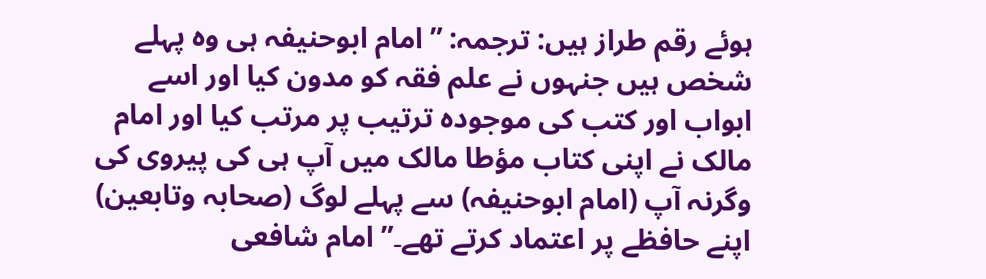ہوئے رقم طراز ہیں: ترجمہ: ”امام ابوحنیفہ ہی وہ پہلے شخص ہیں جنہوں نے علم فقہ کو مدون کیا اور اسے ابواب اور کتب کی موجودہ ترتیب پر مرتب کیا اور امام مالک نے اپنی کتاب مؤطا مالک میں آپ ہی کی پیروی کی وگرنہ آپ (امام ابوحنیفہ) سے پہلے لوگ (صحابہ وتابعین) اپنے حافظے پر اعتماد کرتے تھے۔” امام شافعی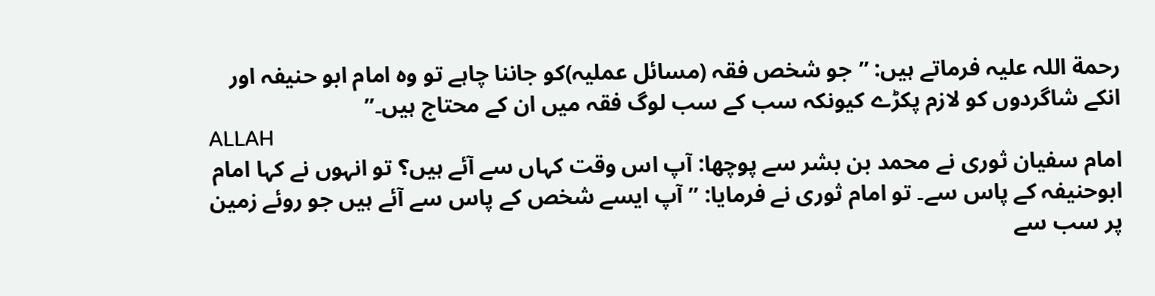رحمة اللہ علیہ فرماتے ہیں: ”جو شخص فقہ (مسائل عملیہ)کو جاننا چاہے تو وہ امام ابو حنیفہ اور انکے شاگردوں کو لازم پکڑے کیونکہ سب کے سب لوگ فقہ میں ان کے محتاج ہیں۔”
ALLAH
امام سفیان ثوری نے محمد بن بشر سے پوچھا: آپ اس وقت کہاں سے آئے ہیں؟ تو انہوں نے کہا امام ابوحنیفہ کے پاس سے۔ تو امام ثوری نے فرمایا: ” آپ ایسے شخص کے پاس سے آئے ہیں جو روئے زمین پر سب سے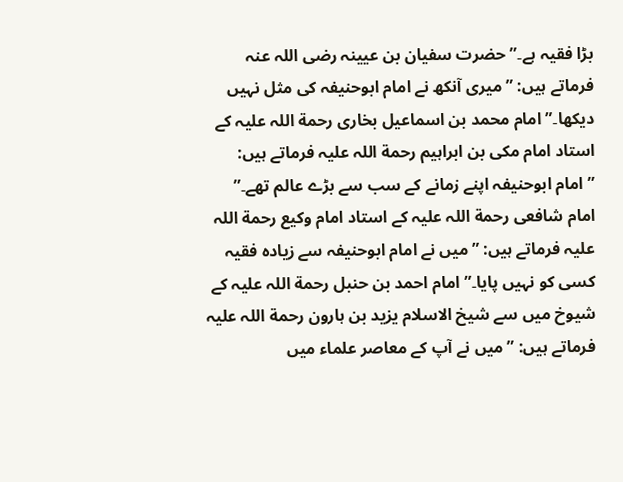بڑا فقیہ ہے۔” حضرت سفیان بن عیینہ رضی اللہ عنہ فرماتے ہیں: ”میری آنکھ نے امام ابوحنیفہ کی مثل نہیں دیکھا۔” امام محمد بن اسماعیل بخاری رحمة اللہ علیہ کے استاد امام مکی بن ابراہیم رحمة اللہ علیہ فرماتے ہیں: ”امام ابوحنیفہ اپنے زمانے کے سب سے بڑے عالم تھے۔” امام شافعی رحمة اللہ علیہ کے استاد امام وکیع رحمة اللہ علیہ فرماتے ہیں: ”میں نے امام ابوحنیفہ سے زیادہ فقیہ کسی کو نہیں پایا۔” امام احمد بن حنبل رحمة اللہ علیہ کے شیوخ میں سے شیخ الاسلام یزید بن ہارون رحمة اللہ علیہ فرماتے ہیں: ”میں نے آپ کے معاصر علماء میں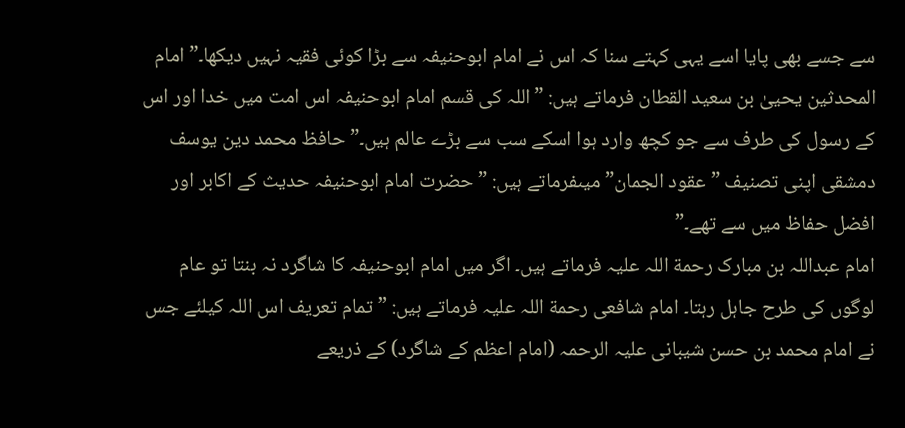سے جسے بھی پایا اسے یہی کہتے سنا کہ اس نے امام ابوحنیفہ سے بڑا کوئی فقیہ نہیں دیکھا۔” امام المحدثین یحییٰ بن سعید القطان فرماتے ہیں: ”اللہ کی قسم امام ابوحنیفہ اس امت میں خدا اور اس کے رسول کی طرف سے جو کچھ وارد ہوا اسکے سب سے بڑے عالم ہیں۔” حافظ محمد دین یوسف دمشقی اپنی تصنیف ”عقود الجمان” میںفرماتے ہیں: ”حضرت امام ابوحنیفہ حدیث کے اکابر اور افضل حفاظ میں سے تھے۔”
امام عبداللہ بن مبارک رحمة اللہ علیہ فرماتے ہیں۔ اگر میں امام ابوحنیفہ کا شاگرد نہ بنتا تو عام لوگوں کی طرح جاہل رہتا۔ امام شافعی رحمة اللہ علیہ فرماتے ہیں: ”تمام تعریف اس اللہ کیلئے جس نے امام محمد بن حسن شیبانی علیہ الرحمہ (امام اعظم کے شاگرد) کے ذریعے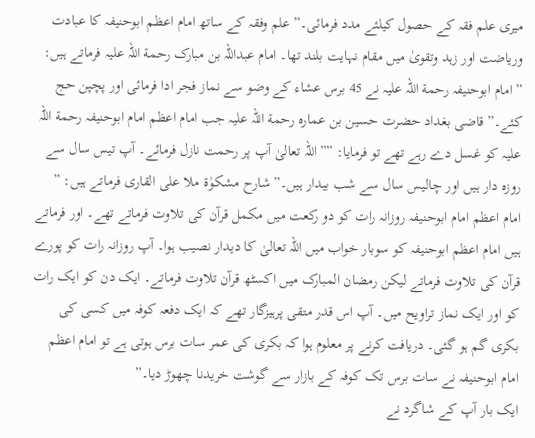میری علم فقہ کے حصول کیلئے مدد فرمائی۔” علم وفقہ کے ساتھ امام اعظم ابوحنیفہ کا عبادت وریاضت اور زہد وتقویٰ میں مقام نہایت بلند تھا۔ امام عبداللہ بن مبارک رحمة اللہ علیہ فرماتے ہیں: ” امام ابوحنیفہ رحمة اللہ علیہ نے 45 برس عشاء کے وضو سے نماز فجر ادا فرمائی اور پچپن حج کئے۔” قاضی بغداد حضرت حسین بن عمارہ رحمة اللہ علیہ جب امام اعظم امام ابوحنیفہ رحمة اللہ علیہ کو غسل دے رہے تھے تو فرمایا: ””اللہ تعالیٰ آپ پر رحمت نازل فرمائے۔ آپ تیس سال سے روزہ دار ہیں اور چالیس سال سے شب بیدار ہیں۔” شارح مشکوٰة ملا علی القاری فرماتے ہیں: ” امام اعظم امام ابوحنیفہ روزانہ رات کو دو رکعت میں مکمل قرآن کی تلاوت فرماتے تھے۔ اور فرماتے ہیں امام اعظم ابوحنیفہ کو سوبار خواب میں اللہ تعالیٰ کا دیدار نصیب ہوا۔ آپ روزانہ رات کو پورے قرآن کی تلاوت فرماتے لیکن رمضان المبارک میں اکسٹھ قرآن تلاوت فرماتے۔ ایک دن کو ایک رات کو اور ایک نماز تراویح میں۔ آپ اس قدر متقی پرہیزگار تھے کہ ایک دفعہ کوفہ میں کسی کی بکری گم ہو گئی۔ دریافت کرنے پر معلوم ہوا کہ بکری کی عمر سات برس ہوتی ہے تو امام اعظم امام ابوحنیفہ نے سات برس تک کوفہ کے بازار سے گوشت خریدنا چھوڑ دیا۔”
ایک بار آپ کے شاگرد نے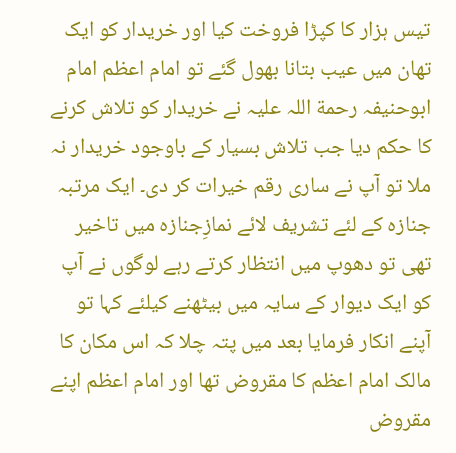تیس ہزار کا کپڑا فروخت کیا اور خریدار کو ایک تھان میں عیب بتانا بھول گئے تو امام اعظم امام ابوحنیفہ رحمة اللہ علیہ نے خریدار کو تلاش کرنے کا حکم دیا جب تلاش بسیار کے باوجود خریدار نہ ملا تو آپ نے ساری رقم خیرات کر دی۔ ایک مرتبہ جنازہ کے لئے تشریف لائے نمازِجنازہ میں تاخیر تھی تو دھوپ میں انتظار کرتے رہے لوگوں نے آپ کو ایک دیوار کے سایہ میں بیٹھنے کیلئے کہا تو آپنے انکار فرمایا بعد میں پتہ چلا کہ اس مکان کا مالک امام اعظم کا مقروض تھا اور امام اعظم اپنے مقروض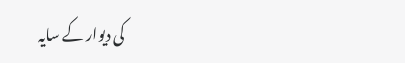کی دیوار کے سایہ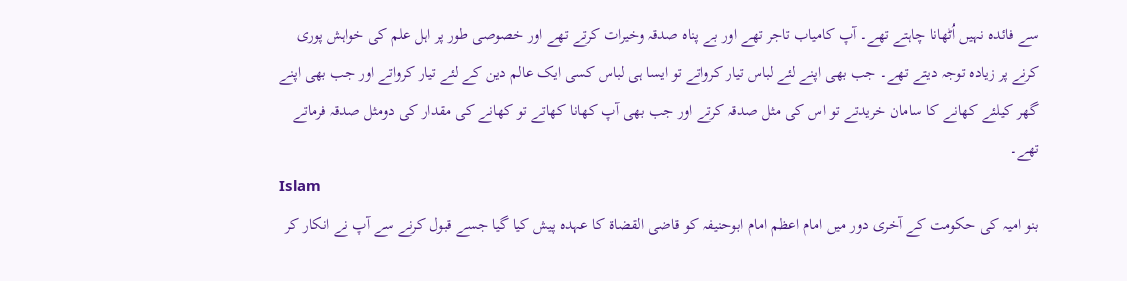سے فائدہ نہیں اُٹھانا چاہتے تھے۔ آپ کامیاب تاجر تھے اور بے پناہ صدقہ وخیرات کرتے تھے اور خصوصی طور پر اہل علم کی خواہش پوری کرنے پر زیادہ توجہ دیتے تھے۔ جب بھی اپنے لئے لباس تیار کرواتے تو ایسا ہی لباس کسی ایک عالم دین کے لئے تیار کرواتے اور جب بھی اپنے گھر کیلئے کھانے کا سامان خریدتے تو اس کی مثل صدقہ کرتے اور جب بھی آپ کھانا کھاتے تو کھانے کی مقدار کی دومثل صدقہ فرماتے تھے۔
Islam
بنو امیہ کی حکومت کے آخری دور میں امام اعظم امام ابوحنیفہ کو قاضی القضاة کا عہدہ پیش کیا گیا جسے قبول کرنے سے آپ نے انکار کر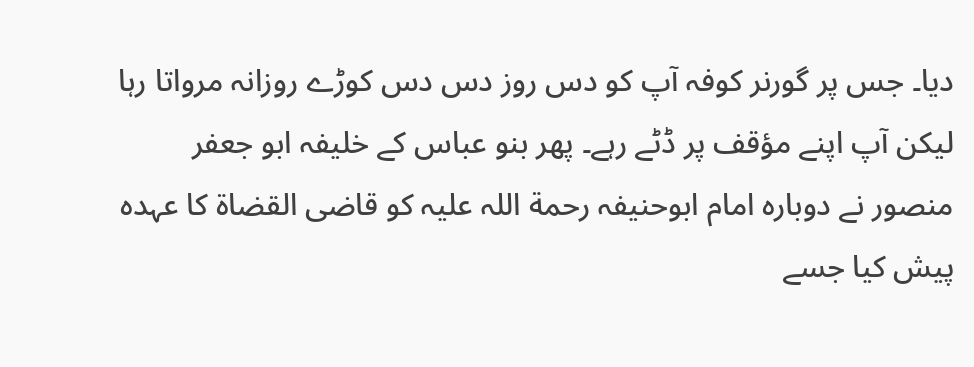دیا۔ جس پر گورنر کوفہ آپ کو دس روز دس دس کوڑے روزانہ مرواتا رہا لیکن آپ اپنے مؤقف پر ڈٹے رہے۔ پھر بنو عباس کے خلیفہ ابو جعفر منصور نے دوبارہ امام ابوحنیفہ رحمة اللہ علیہ کو قاضی القضاة کا عہدہ پیش کیا جسے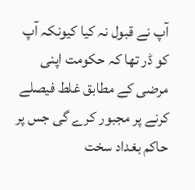آپ نے قبول نہ کیا کیونکہ آپ کو ڈر تھا کہ حکومت اپنی مرضی کے مطابق غلط فیصلے کرنے پر مجبور کرے گی جس پر حاکم بغداد سخت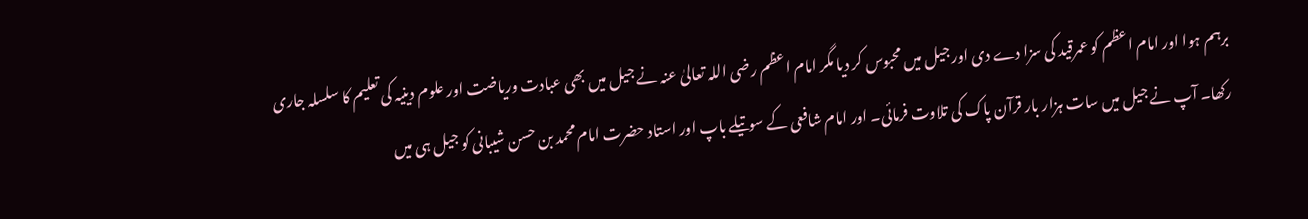برہم ہوا اور امام اعظم کو عمرقید کی سزا دے دی اور جیل میں محبوس کر دیا مگر امام اعظم رضی اللہ تعالیٰ عنہ نے جیل میں بھی عبادت وریاضت اور علوم دینیہ کی تعلیم کا سلسلہ جاری رکھا۔ آپ نے جیل میں سات ہزار بار قرآن پاک کی تلاوت فرمائی۔ اور امام شافعی کے سوتیلے باپ اور استاد حضرت امام محمد بن حسن شیبانی کو جیل ہی میں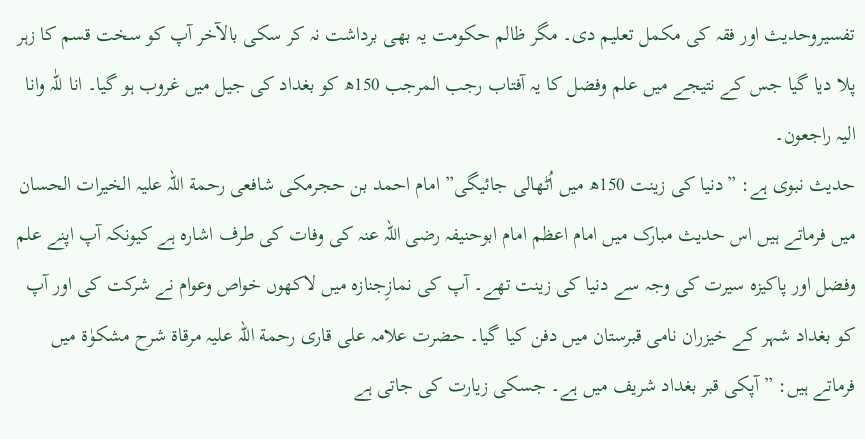تفسیروحدیث اور فقہ کی مکمل تعلیم دی۔ مگر ظالم حکومت یہ بھی برداشت نہ کر سکی بالآخر آپ کو سخت قسم کا زہر پلا دیا گیا جس کے نتیجے میں علم وفضل کا یہ آفتاب رجب المرجب 150ھ کو بغداد کی جیل میں غروب ہو گیا۔ انا للّٰہ وانا الیہ راجعون۔
حدیث نبوی ہے: ”دنیا کی زینت 150ھ میں اُٹھالی جائیگی” امام احمد بن حجرمکی شافعی رحمة اللہ علیہ الخیرات الحسان میں فرماتے ہیں اس حدیث مبارک میں امام اعظم امام ابوحنیفہ رضی اللہ عنہ کی وفات کی طرف اشارہ ہے کیونکہ آپ اپنے علم وفضل اور پاکیزہ سیرت کی وجہ سے دنیا کی زینت تھے۔ آپ کی نمازِجنازہ میں لاکھوں خواص وعوام نے شرکت کی اور آپ کو بغداد شہر کے خیزران نامی قبرستان میں دفن کیا گیا۔ حضرت علامہ علی قاری رحمة اللہ علیہ مرقاة شرح مشکوٰة میں فرماتے ہیں: ” آپکی قبر بغداد شریف میں ہے۔ جسکی زیارت کی جاتی ہے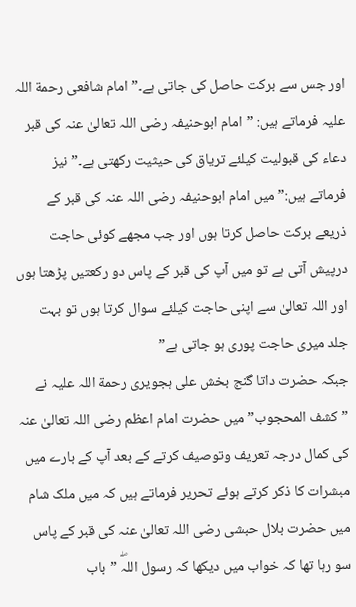اور جس سے برکت حاصل کی جاتی ہے۔” امام شافعی رحمة اللہ علیہ فرماتے ہیں: ”امام ابوحنیفہ رضی اللہ تعالیٰ عنہ کی قبر دعاء کی قبولیت کیلئے تریاق کی حیثیت رکھتی ہے۔” نیز فرماتے ہیں:”میں امام ابوحنیفہ رضی اللہ عنہ کی قبر کے ذریعے برکت حاصل کرتا ہوں اور جب مجھے کوئی حاجت درپیش آتی ہے تو میں آپ کی قبر کے پاس دو رکعتیں پڑھتا ہوں اور اللہ تعالیٰ سے اپنی حاجت کیلئے سوال کرتا ہوں تو بہت جلد میری حاجت پوری ہو جاتی ہے”
جبکہ حضرت داتا گنج بخش علی ہجویری رحمة اللہ علیہ نے ”کشف المحجوب” میں حضرت امام اعظم رضی اللہ تعالیٰ عنہ کی کمال درجہ تعریف وتوصیف کرتے کے بعد آپ کے بارے میں مبشرات کا ذکر کرتے ہوئے تحریر فرماتے ہیں کہ میں ملک شام میں حضرت بلال حبشی رضی اللہ تعالیٰ عنہ کی قبر کے پاس سو رہا تھا کہ خواب میں دیکھا کہ رسول اللہۖ ”باب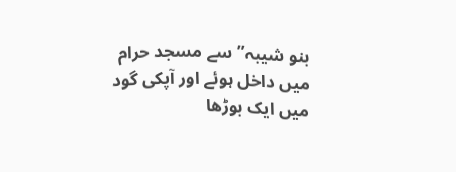بنو شیبہ” سے مسجد حرام میں داخل ہوئے اور آپکی گود میں ایک بوڑھا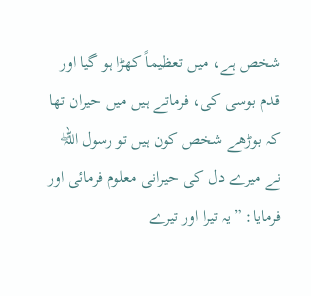شخص ہے، میں تعظیماً کھڑا ہو گیا اور قدم بوسی کی، فرماتے ہیں میں حیران تھا کہ بوڑھے شخص کون ہیں تو رسول اللہۖ نے میرے دل کی حیرانی معلوم فرمائی اور فرمایا: ”یہ تیرا اور تیرے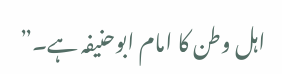اہل وطن کا امام ابوحنیفہ ہے۔”